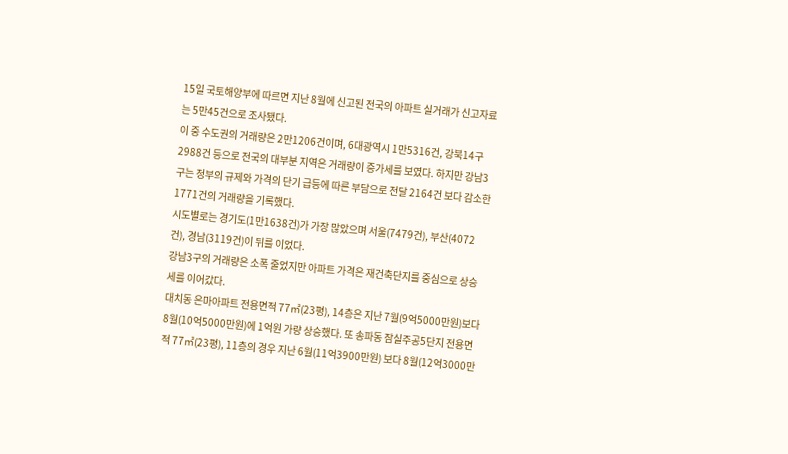15일 국토해양부에 따르면 지난 8월에 신고된 전국의 아파트 실거래가 신고자료는 5만45건으로 조사됐다.
이 중 수도권의 거래량은 2만1206건이며, 6대광역시 1만5316건, 강북14구 2988건 등으로 전국의 대부분 지역은 거래량이 증가세를 보였다. 하지만 강남3구는 정부의 규제와 가격의 단기 급등에 따른 부담으로 전달 2164건 보다 감소한 1771건의 거래량을 기록했다.
시도별로는 경기도(1만1638건)가 가장 많았으며 서울(7479건), 부산(4072건), 경남(3119건)이 뒤를 이었다.
강남3구의 거래량은 소폭 줄었지만 아파트 가격은 재건축단지를 중심으로 상승세를 이어갔다.
대치동 은마아파트 전용면적 77㎡(23평), 14층은 지난 7월(9억5000만원)보다 8월(10억5000만원)에 1억원 가량 상승했다. 또 송파동 잠실주공5단지 전용면적 77㎡(23평), 11층의 경우 지난 6월(11억3900만원) 보다 8월(12억3000만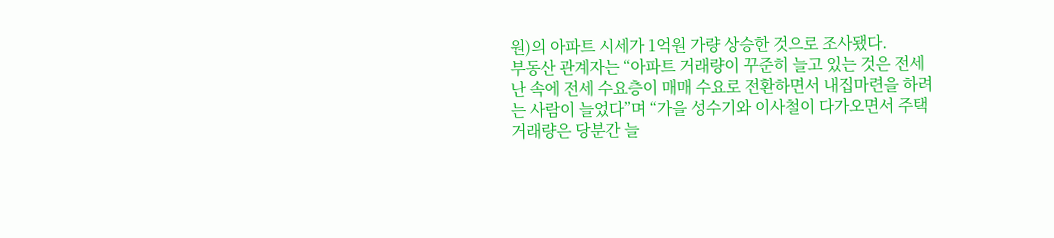원)의 아파트 시세가 1억원 가량 상승한 것으로 조사됐다.
부동산 관계자는 “아파트 거래량이 꾸준히 늘고 있는 것은 전세난 속에 전세 수요층이 매매 수요로 전환하면서 내집마련을 하려는 사람이 늘었다”며 “가을 성수기와 이사철이 다가오면서 주택 거래량은 당분간 늘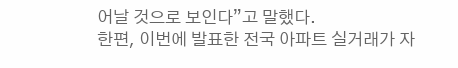어날 것으로 보인다”고 말했다.
한편, 이번에 발표한 전국 아파트 실거래가 자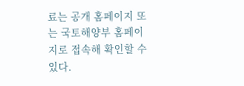료는 공개 홈페이지 또는 국토해양부 홈페이지로 접속해 확인할 수 있다.